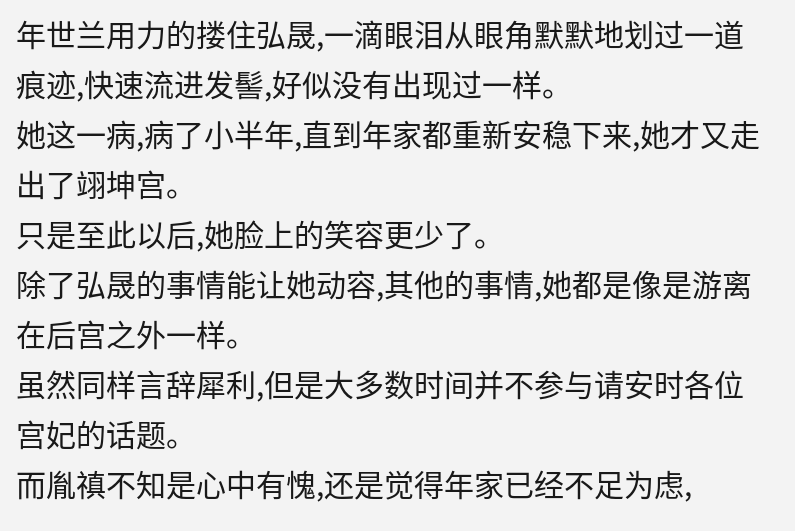年世兰用力的搂住弘晟,一滴眼泪从眼角默默地划过一道痕迹,快速流进发髻,好似没有出现过一样。
她这一病,病了小半年,直到年家都重新安稳下来,她才又走出了翊坤宫。
只是至此以后,她脸上的笑容更少了。
除了弘晟的事情能让她动容,其他的事情,她都是像是游离在后宫之外一样。
虽然同样言辞犀利,但是大多数时间并不参与请安时各位宫妃的话题。
而胤禛不知是心中有愧,还是觉得年家已经不足为虑,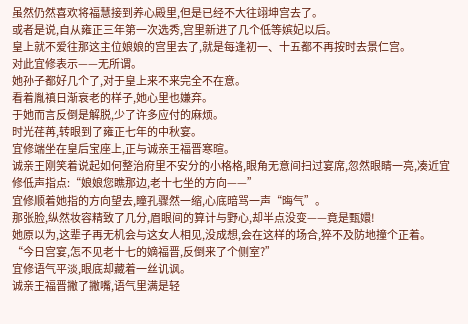虽然仍然喜欢将福慧接到养心殿里,但是已经不大往翊坤宫去了。
或者是说,自从雍正三年第一次选秀,宫里新进了几个低等嫔妃以后。
皇上就不爱往那这主位娘娘的宫里去了,就是每逢初一、十五都不再按时去景仁宫。
对此宜修表示——无所谓。
她孙子都好几个了,对于皇上来不来完全不在意。
看着胤禛日渐衰老的样子,她心里也嫌弃。
于她而言反倒是解脱,少了许多应付的麻烦。
时光荏苒,转眼到了雍正七年的中秋宴。
宜修端坐在皇后宝座上,正与诚亲王福晋寒暄。
诚亲王刚笑着说起如何整治府里不安分的小格格,眼角无意间扫过宴席,忽然眼睛一亮,凑近宜修低声指点:“娘娘您瞧那边,老十七坐的方向——”
宜修顺着她指的方向望去,瞳孔骤然一缩,心底暗骂一声“晦气”。
那张脸,纵然妆容精致了几分,眉眼间的算计与野心,却半点没变——竟是甄嬛!
她原以为,这辈子再无机会与这女人相见,没成想,会在这样的场合,猝不及防地撞个正着。
“今日宫宴,怎不见老十七的嫡福晋,反倒来了个侧室?”
宜修语气平淡,眼底却藏着一丝讥讽。
诚亲王福晋撇了撇嘴,语气里满是轻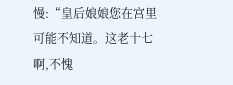慢:“皇后娘娘您在宫里可能不知道。这老十七啊,不愧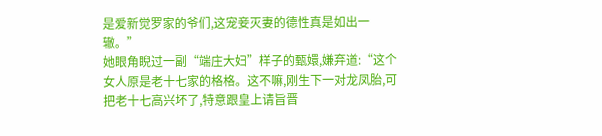是爱新觉罗家的爷们,这宠妾灭妻的德性真是如出一辙。”
她眼角睨过一副“端庄大妇”样子的甄嬛,嫌弃道:“这个女人原是老十七家的格格。这不嘛,刚生下一对龙凤胎,可把老十七高兴坏了,特意跟皇上请旨晋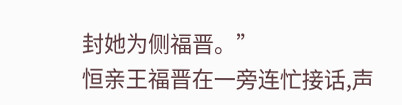封她为侧福晋。”
恒亲王福晋在一旁连忙接话,声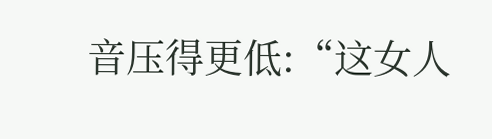音压得更低:“这女人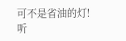可不是省油的灯!听